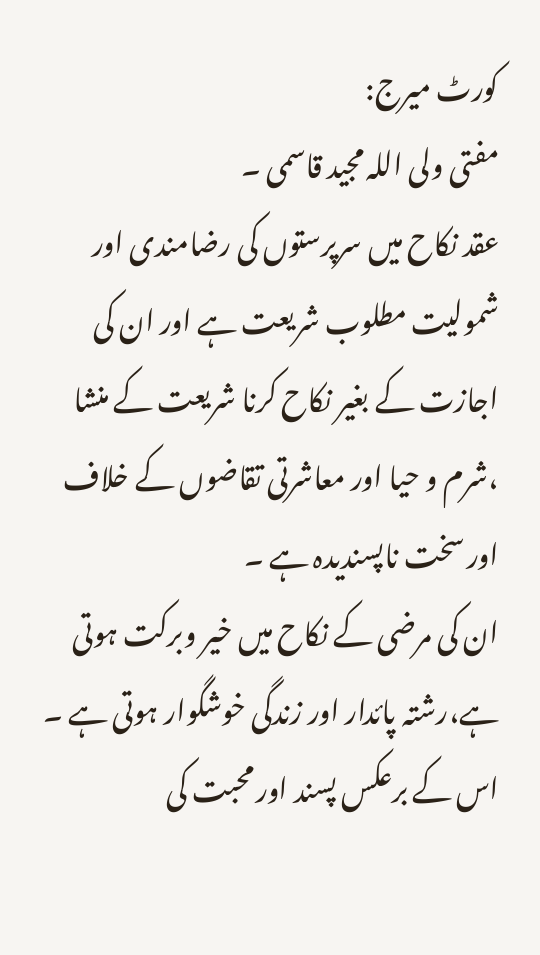کورٹ میرج:
مفتی ولی اللہ مجید قاسمی ۔
عقد نکاح میں سرپرستوں کی رضامندی اور شمولیت مطلوب شریعت ہے اور ان کی اجازت کے بغیر نکاح کرنا شریعت کے منشا ،شرم و حیا اور معاشرتی تقاضوں کے خلاف اور سخت ناپسندیدہ ہے ۔
ان کی مرضی کے نکاح میں خیر وبرکت ہوتی ہے،رشتہ پائدار اور زندگی خوشگوار ہوتی ہے ۔
اس کے برعکس پسند اور محبت کی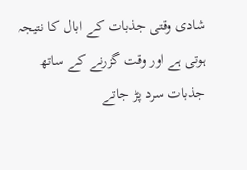شادی وقتی جذبات کے ابال کا نتیجہ ہوتی ہے اور وقت گزرنے کے ساتھ جذبات سرد پڑ جاتے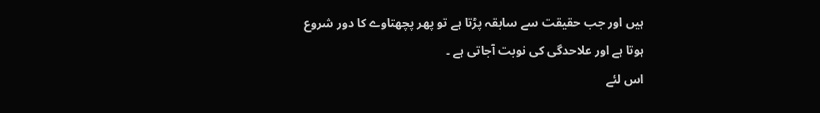ہیں اور جب حقیقت سے سابقہ پڑتا ہے تو پھر پچھتاوے کا دور شروع ہوتا ہے اور علاحدگی کی نوبت آجاتی ہے ۔
اس لئے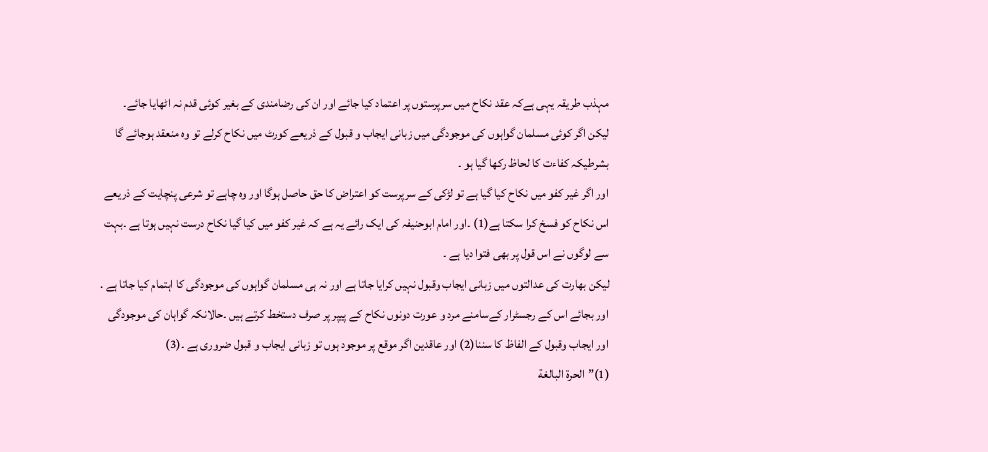مہذب طریقہ یہی ہےکہ عقد نکاح میں سرپرستوں پر اعتماد کیا جائے اور ان کی رضامندی کے بغیر کوئی قدم نہ اٹھایا جائے۔
لیکن اگر کوئی مسلمان گواہوں کی موجودگی میں زبانی ایجاب و قبول کے ذریعے کورٹ میں نکاح کرلے تو وہ منعقد ہوجائے گا بشرطیکہ کفاءت کا لحاظ رکھا گیا ہو ۔
اور اگر غیر کفو میں نکاح کیا گیا ہے تو لڑکی کے سرپرست کو اعتراض کا حق حاصل ہوگا اور وہ چاہے تو شرعی پنچایت کے ذریعے اس نکاح کو فسخ کرا سکتا ہے(1) ۔اور امام ابوحنیفہ کی ایک رائے یہ ہے کہ غیر کفو میں کیا گیا نکاح درست نہیں ہوتا ہے ۔بہت سے لوگوں نے اس قول پر بھی فتوا دیا ہے ۔
لیکن بھارت کی عدالتوں میں زبانی ایجاب وقبول نہیں کرایا جاتا ہے اور نہ ہی مسلمان گواہوں کی موجودگی کا اہتمام کیا جاتا ہے . اور بجائے اس کے رجسٹرار کےسامنے مرد و عورت دونوں نکاح کے پیپر پر صرف دستخط کرتے ہیں ۔حالانکہ گواہان کی موجودگی اور ایجاب وقبول کے الفاظ کا سننا(2) اور عاقدین اگر موقع پر موجود ہوں تو زبانی ایجاب و قبول ضروری ہے ۔(3)
(1)”الحرة البالغة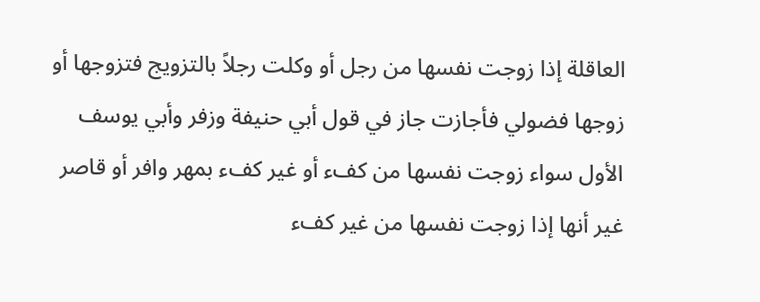العاقلة إذا زوجت نفسها من رجل أو وكلت رجلاً بالتزويج فتزوجها أو زوجها فضولي فأجازت جاز في قول أبي حنيفة وزفر وأبي يوسف الأول سواء زوجت نفسها من كفء أو غير كفء بمهر وافر أو قاصر غير أنها إذا زوجت نفسها من غير كفء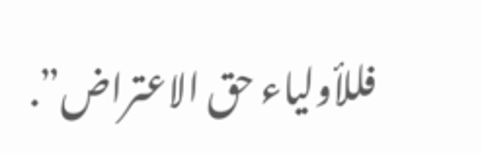فللأولياء حق الاعتراض”.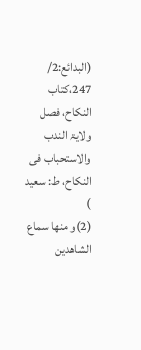(البدائع:2/ 247،کتاب النکاح، فصل ولایۃ الندب والاستحباب فی النکاح، ط: سعید )
(2)و منها سماع الشاهدين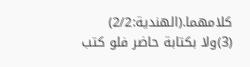كلامهما.(الهندية:2/2)
(3)ولا بكتابة حاضر فلو كتب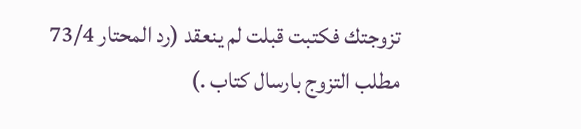تزوجتك فكتبت قبلت لم ينعقد (رد المحتار 73/4 مطلب التزوج بارسال كتاب .)